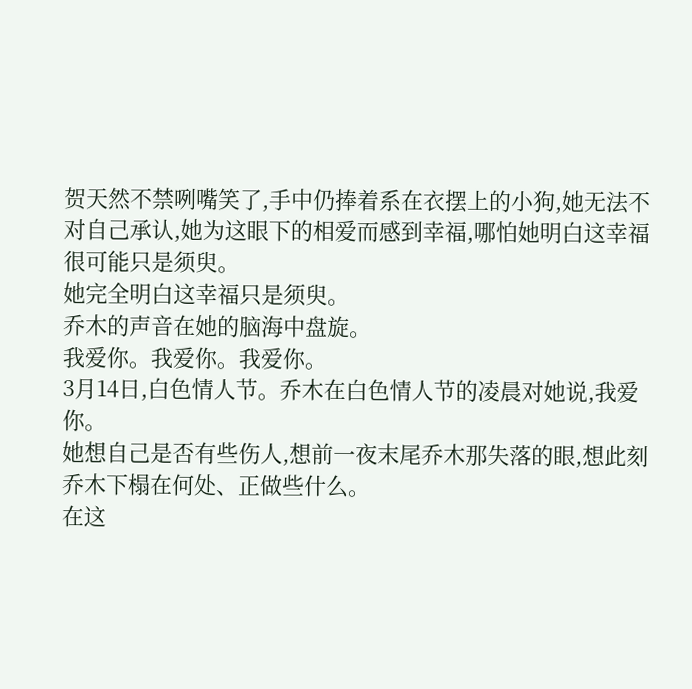贺天然不禁咧嘴笑了,手中仍捧着系在衣摆上的小狗,她无法不对自己承认,她为这眼下的相爱而感到幸福,哪怕她明白这幸福很可能只是须臾。
她完全明白这幸福只是须臾。
乔木的声音在她的脑海中盘旋。
我爱你。我爱你。我爱你。
3月14日,白色情人节。乔木在白色情人节的凌晨对她说,我爱你。
她想自己是否有些伤人,想前一夜末尾乔木那失落的眼,想此刻乔木下榻在何处、正做些什么。
在这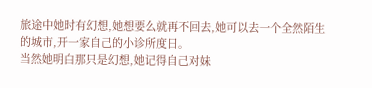旅途中她时有幻想,她想要么就再不回去,她可以去一个全然陌生的城市,开一家自己的小诊所度日。
当然她明白那只是幻想,她记得自己对妹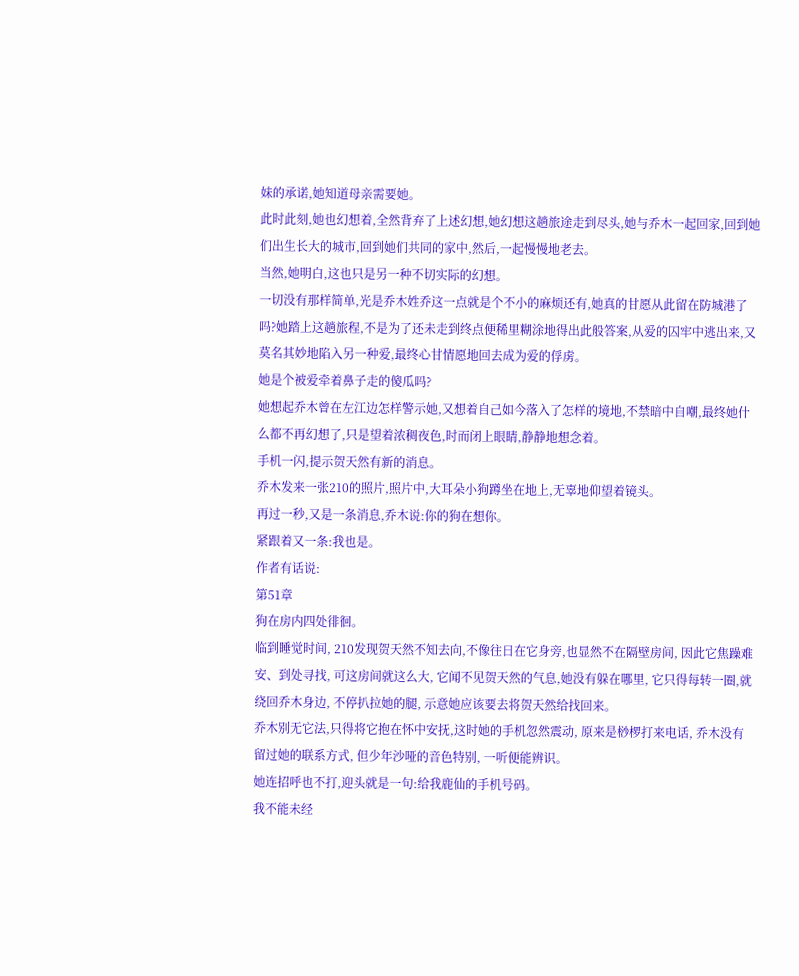妹的承诺,她知道母亲需要她。
此时此刻,她也幻想着,全然背弃了上述幻想,她幻想这趟旅途走到尽头,她与乔木一起回家,回到她们出生长大的城市,回到她们共同的家中,然后,一起慢慢地老去。
当然,她明白,这也只是另一种不切实际的幻想。
一切没有那样简单,光是乔木姓乔这一点就是个不小的麻烦还有,她真的甘愿从此留在防城港了吗?她踏上这趟旅程,不是为了还未走到终点便稀里糊涂地得出此般答案,从爱的囚牢中逃出来,又莫名其妙地陷入另一种爱,最终心甘情愿地回去成为爱的俘虏。
她是个被爱牵着鼻子走的傻瓜吗?
她想起乔木曾在左江边怎样警示她,又想着自己如今落入了怎样的境地,不禁暗中自嘲,最终她什么都不再幻想了,只是望着浓稠夜色,时而闭上眼睛,静静地想念着。
手机一闪,提示贺天然有新的消息。
乔木发来一张210的照片,照片中,大耳朵小狗蹲坐在地上,无辜地仰望着镜头。
再过一秒,又是一条消息,乔木说:你的狗在想你。
紧跟着又一条:我也是。
作者有话说:
第51章
狗在房内四处徘徊。
临到睡觉时间, 210发现贺天然不知去向,不像往日在它身旁,也显然不在隔壁房间, 因此它焦躁难安、到处寻找, 可这房间就这么大, 它闻不见贺天然的气息,她没有躲在哪里, 它只得每转一圈,就绕回乔木身边, 不停扒拉她的腿, 示意她应该要去将贺天然给找回来。
乔木别无它法,只得将它抱在怀中安抚,这时她的手机忽然震动, 原来是桫椤打来电话, 乔木没有留过她的联系方式, 但少年沙哑的音色特别, 一听便能辨识。
她连招呼也不打,迎头就是一句:给我鹿仙的手机号码。
我不能未经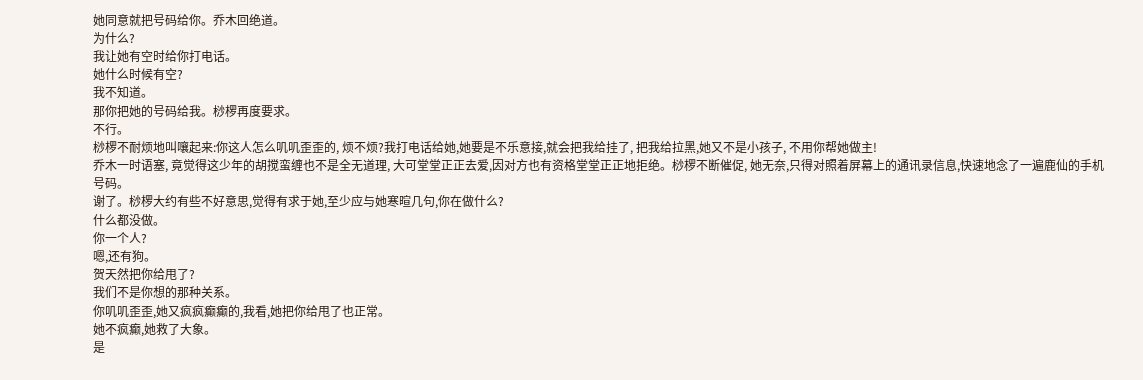她同意就把号码给你。乔木回绝道。
为什么?
我让她有空时给你打电话。
她什么时候有空?
我不知道。
那你把她的号码给我。桫椤再度要求。
不行。
桫椤不耐烦地叫嚷起来:你这人怎么叽叽歪歪的, 烦不烦?我打电话给她,她要是不乐意接,就会把我给挂了, 把我给拉黑,她又不是小孩子, 不用你帮她做主!
乔木一时语塞, 竟觉得这少年的胡搅蛮缠也不是全无道理, 大可堂堂正正去爱,因对方也有资格堂堂正正地拒绝。桫椤不断催促, 她无奈,只得对照着屏幕上的通讯录信息,快速地念了一遍鹿仙的手机号码。
谢了。桫椤大约有些不好意思,觉得有求于她,至少应与她寒暄几句,你在做什么?
什么都没做。
你一个人?
嗯,还有狗。
贺天然把你给甩了?
我们不是你想的那种关系。
你叽叽歪歪,她又疯疯癫癫的,我看,她把你给甩了也正常。
她不疯癫,她救了大象。
是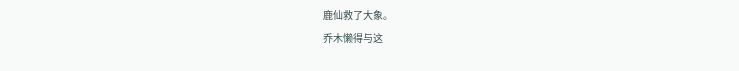鹿仙救了大象。
乔木懒得与这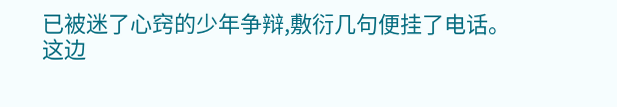已被迷了心窍的少年争辩,敷衍几句便挂了电话。
这边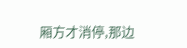厢方才消停,那边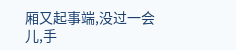厢又起事端,没过一会儿,手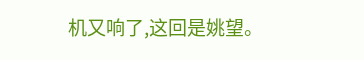机又响了,这回是姚望。